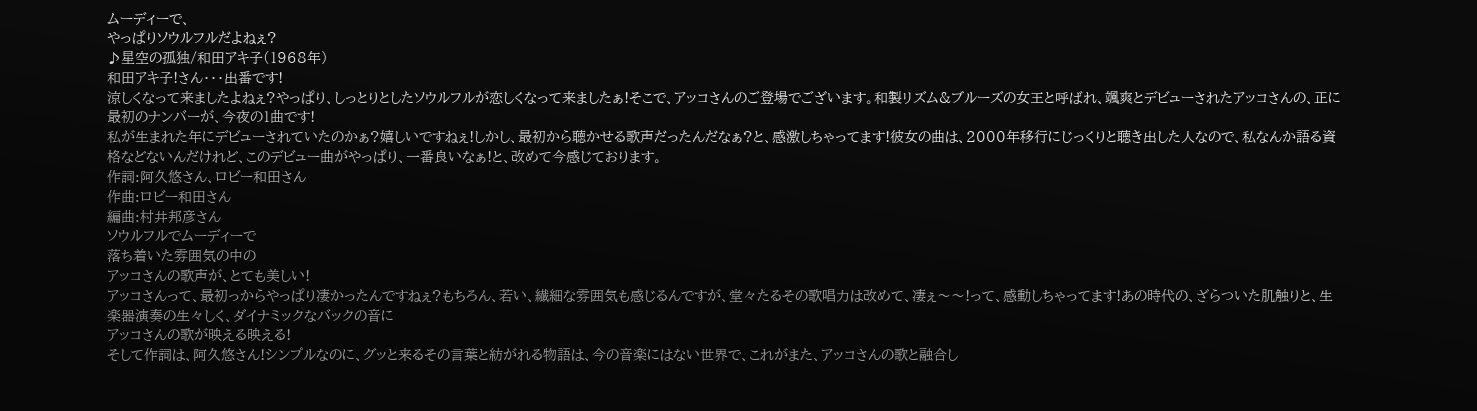ムーディーで、
やっぱりソウルフルだよねぇ?
♪星空の孤独/和田アキ子(1968年)
和田アキ子!さん・・・出番です!
涼しくなって来ましたよねぇ?やっぱり、しっとりとしたソウルフルが恋しくなって来ましたぁ!そこで、アッコさんのご登場でございます。和製リズム&ブルーズの女王と呼ばれ、颯爽とデビューされたアッコさんの、正に最初のナンバーが、今夜の1曲です!
私が生まれた年にデビューされていたのかぁ?嬉しいですねぇ!しかし、最初から聴かせる歌声だったんだなぁ?と、感激しちゃってます!彼女の曲は、2000年移行にじっくりと聴き出した人なので、私なんか語る資格などないんだけれど、このデビュー曲がやっぱり、一番良いなぁ!と、改めて今感じております。
作詞:阿久悠さん、ロビー和田さん
作曲:ロビー和田さん
編曲:村井邦彦さん
ソウルフルでムーディーで
落ち着いた雰囲気の中の
アッコさんの歌声が、とても美しい!
アッコさんって、最初っからやっぱり凄かったんですねぇ?もちろん、若い、繊細な雰囲気も感じるんですが、堂々たるその歌唱力は改めて、凄ぇ〜〜!って、感動しちゃってます!あの時代の、ざらついた肌触りと、生楽器演奏の生々しく、ダイナミックなバックの音に
アッコさんの歌が映える映える!
そして作詞は、阿久悠さん!シンプルなのに、グッと来るその言葉と紡がれる物語は、今の音楽にはない世界で、これがまた、アッコさんの歌と融合し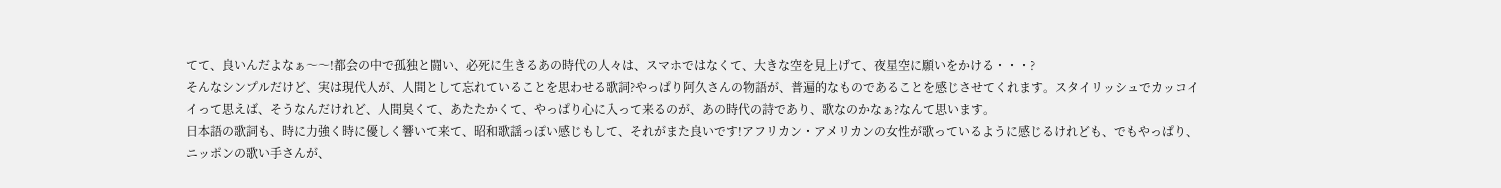てて、良いんだよなぁ〜〜!都会の中で孤独と闘い、必死に生きるあの時代の人々は、スマホではなくて、大きな空を見上げて、夜星空に願いをかける・・・?
そんなシンプルだけど、実は現代人が、人間として忘れていることを思わせる歌詞?やっぱり阿久さんの物語が、普遍的なものであることを感じさせてくれます。スタイリッシュでカッコイイって思えば、そうなんだけれど、人間臭くて、あたたかくて、やっぱり心に入って来るのが、あの時代の詩であり、歌なのかなぁ?なんて思います。
日本語の歌詞も、時に力強く時に優しく響いて来て、昭和歌謡っぽい感じもして、それがまた良いです!アフリカン・アメリカンの女性が歌っているように感じるけれども、でもやっぱり、ニッポンの歌い手さんが、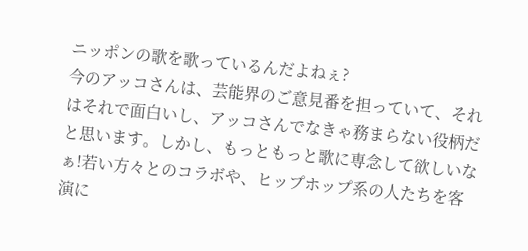ニッポンの歌を歌っているんだよねぇ?
今のアッコさんは、芸能界のご意見番を担っていて、それはそれで面白いし、アッコさんでなきゃ務まらない役柄だと思います。しかし、もっともっと歌に専念して欲しいなぁ!若い方々とのコラボや、ヒップホップ系の人たちを客演に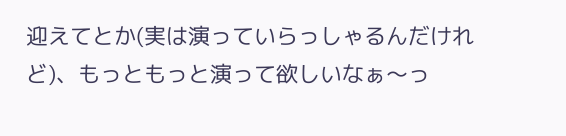迎えてとか(実は演っていらっしゃるんだけれど)、もっともっと演って欲しいなぁ〜っ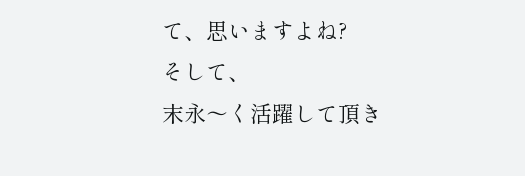て、思いますよね?
そして、
末永〜く活躍して頂き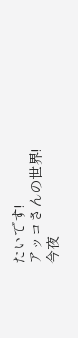たいです!
アッコさんの世界!
今夜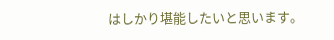はしかり堪能したいと思います。